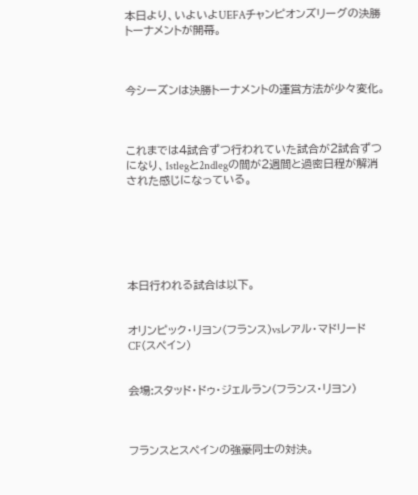本日より、いよいよUEFAチャンピオンズリーグの決勝トーナメントが開幕。



今シーズンは決勝トーナメントの運営方法が少々変化。



これまでは4試合ずつ行われていた試合が2試合ずつになり、1stlegと2ndlegの間が2週間と過密日程が解消された感じになっている。






本日行われる試合は以下。


オリンピック・リヨン(フランス)vsレアル・マドリードCF(スペイン)


会場:スタッド・ドゥ・ジェルラン(フランス・リヨン)



フランスとスペインの強豪同士の対決。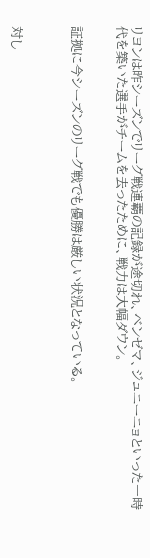リヨンは昨シーズンでリーグ戦連覇の記録が途切れ、ベンゼマ、ジュニーニョといった一時代を築いた選手がチームを去ったために、戦力は大幅ダウン。


証拠に今シーズンのリーグ戦でも優勝は厳しい状況となっている。



対し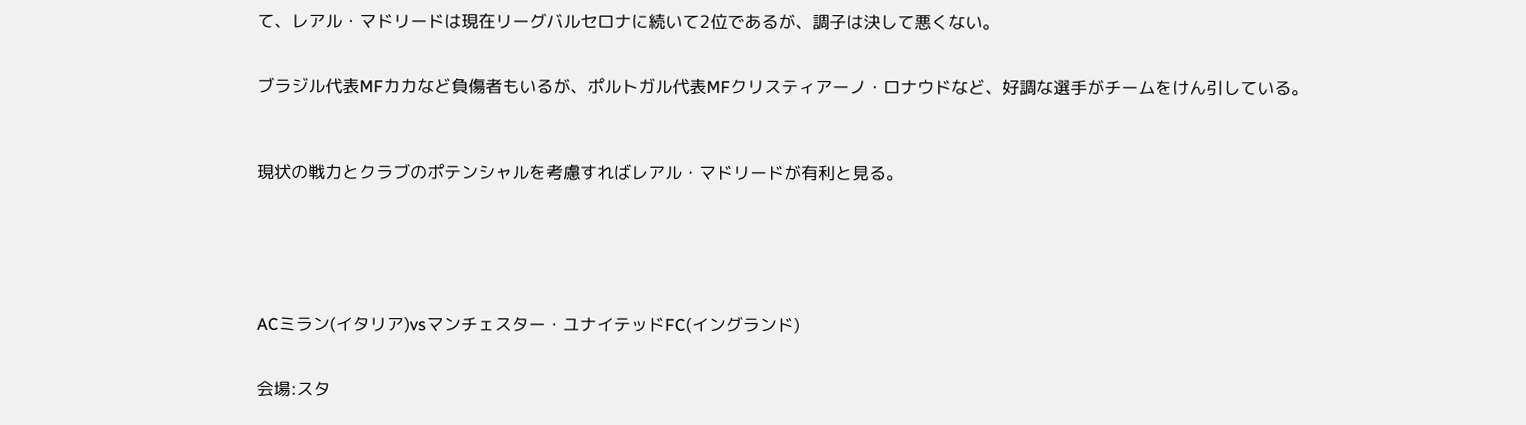て、レアル・マドリードは現在リーグバルセロナに続いて2位であるが、調子は決して悪くない。


ブラジル代表MFカカなど負傷者もいるが、ポルトガル代表MFクリスティアーノ・ロナウドなど、好調な選手がチームをけん引している。



現状の戦力とクラブのポテンシャルを考慮すればレアル・マドリードが有利と見る。






ACミラン(イタリア)vsマンチェスター・ユナイテッドFC(イングランド)


会場:スタ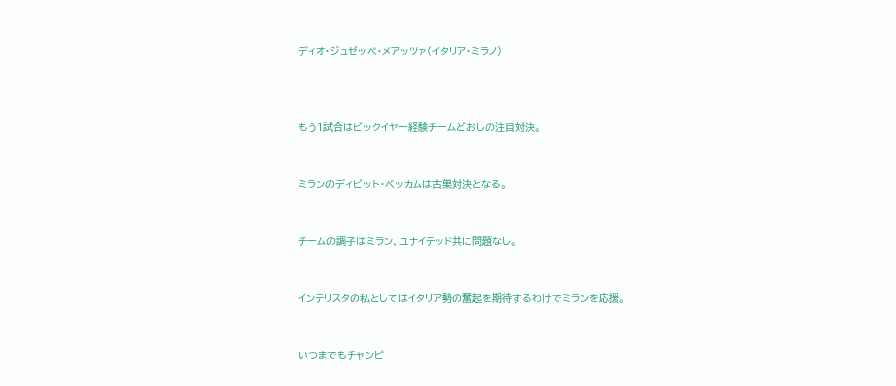ディオ・ジュゼッペ・メアッツァ(イタリア・ミラノ)



もう1試合はビックイヤー経験チームどおしの注目対決。


ミランのディビット・ベッカムは古巣対決となる。


チームの調子はミラン、ユナイテッド共に問題なし。


インテリスタの私としてはイタリア勢の奮起を期待するわけでミランを応援。


いつまでもチャンピ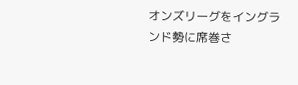オンズリーグをイングランド勢に席巻さ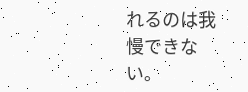れるのは我慢できない。